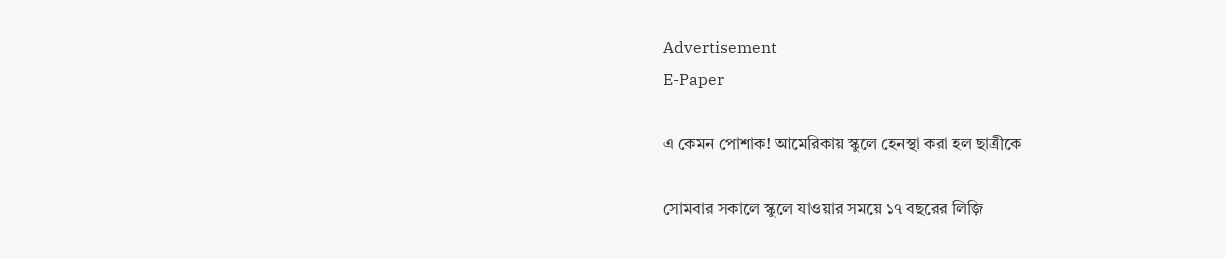Advertisement
E-Paper

এ কেমন পোশাক! আমেরিকায় স্কুলে হেনস্থা করা হল ছাত্রীকে

সোমবার সকালে স্কুলে যাওয়ার সময়ে ১৭ বছরের লিজ়ি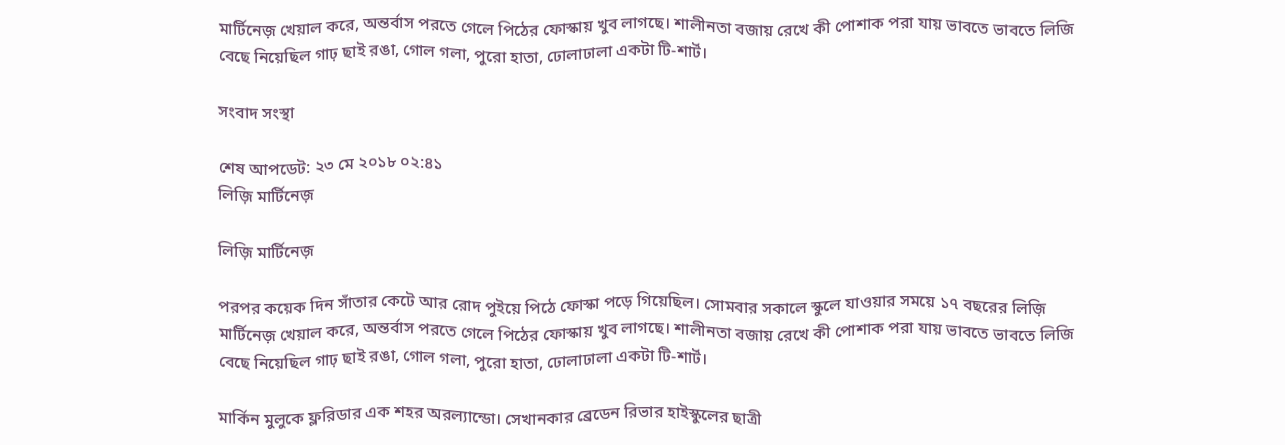মার্টিনেজ় খেয়াল করে, অন্তর্বাস পরতে গেলে পিঠের ফোস্কায় খুব লাগছে। শালীনতা বজায় রেখে কী পোশাক পরা যায় ভাবতে ভাবতে লিজি বেছে নিয়েছিল গাঢ় ছাই রঙা, গোল গলা, পুরো হাতা, ঢোলাঢালা একটা টি-শার্ট।

সংবাদ সংস্থা

শেষ আপডেট: ২৩ মে ২০১৮ ০২:৪১
লিজ়ি মার্টিনেজ়

লিজ়ি মার্টিনেজ়

পরপর কয়েক দিন সাঁতার কেটে আর রোদ পুইয়ে পিঠে ফোস্কা পড়ে গিয়েছিল। সোমবার সকালে স্কুলে যাওয়ার সময়ে ১৭ বছরের লিজ়ি মার্টিনেজ় খেয়াল করে, অন্তর্বাস পরতে গেলে পিঠের ফোস্কায় খুব লাগছে। শালীনতা বজায় রেখে কী পোশাক পরা যায় ভাবতে ভাবতে লিজি বেছে নিয়েছিল গাঢ় ছাই রঙা, গোল গলা, পুরো হাতা, ঢোলাঢালা একটা টি-শার্ট।

মার্কিন মুলুকে ফ্লরিডার এক শহর অরল্যান্ডো। সেখানকার ব্রেডেন রিভার হাইস্কুলের ছাত্রী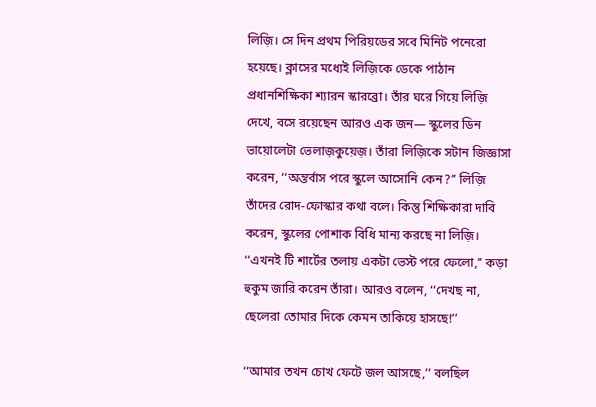লিজ়ি। সে দিন প্রথম পিরিয়ডের সবে মিনিট পনেরো হয়েছে। ক্লাসের মধ্যেই লিজ়িকে ডেকে পাঠান প্রধানশিক্ষিকা শ্যারন স্কারব্রো। তাঁর ঘরে গিয়ে লিজ়ি দেখে, বসে রয়েছেন আরও এক জন— স্কুলের ডিন ভায়োলেটা ভেলাজ়কুয়েজ়। তাঁরা লিজ়িকে সটান জিজ্ঞাসা করেন, ‘‘অন্তর্বাস পরে স্কুলে আসোনি কেন?’’ লিজ়ি তাঁদের রোদ-ফোস্কার কথা বলে। কিন্তু শিক্ষিকারা দাবি করেন, স্কুলের পোশাক বিধি মান্য করছে না লিজ়ি। ‘‘এখনই টি শার্টের তলায় একটা ভেস্ট পরে ফেলো,’’ কড়া হুকুম জারি করেন তাঁরা। আরও বলেন, ‘‘দেখছ না, ছেলেরা তোমার দিকে কেমন তাকিয়ে হাসছে!’’

‘‘আমার তখন চোখ ফেটে জল আসছে,’’ বলছিল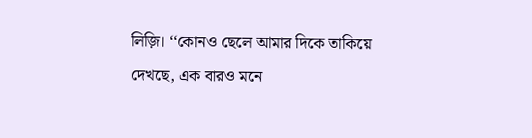লিজ়ি। ‘‘কোনও ছেলে আমার দিকে তাকিয়ে দেখছে, এক বারও মনে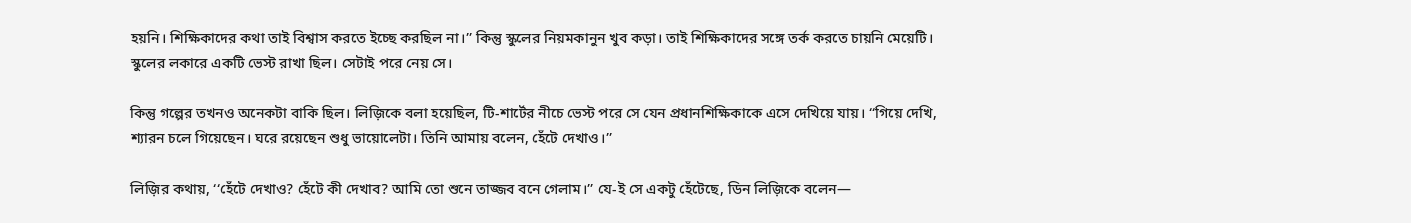হয়নি। শিক্ষিকাদের কথা তাই বিশ্বাস করতে ইচ্ছে করছিল না।’’ কিন্তু স্কুলের নিয়মকানুন খুব কড়া। তাই শিক্ষিকাদের সঙ্গে তর্ক করতে চায়নি মেয়েটি। স্কুলের লকারে একটি ভেস্ট রাখা ছিল। সেটাই পরে নেয় সে।

কিন্তু গল্পের তখনও অনেকটা বাকি ছিল। লিজ়িকে বলা হয়েছিল, টি-শার্টের নীচে ভেস্ট পরে সে যেন প্রধানশিক্ষিকাকে এসে দেখিয়ে যায়। ‘‘গিয়ে দেখি, শ্যারন চলে গিয়েছেন। ঘরে রয়েছেন শুধু ভায়োলেটা। তিনি আমায় বলেন, হেঁটে দেখাও।’’

লিজ়ির কথায়, ‘‘হেঁটে দেখাও? হেঁটে কী দেখাব? আমি তো শুনে তাজ্জব বনে গেলাম।’’ যে-ই সে একটু হেঁটেছে, ডিন লিজ়িকে বলেন—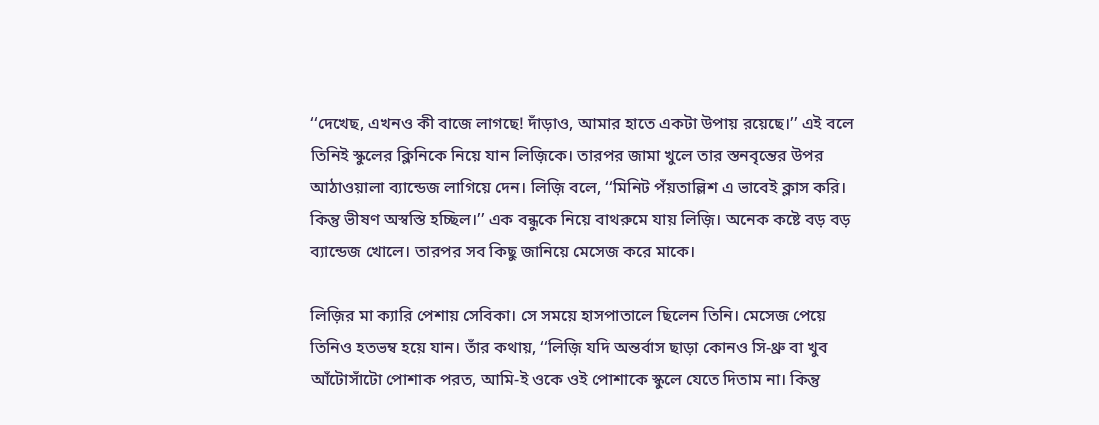‘‘দেখেছ, এখনও কী বাজে লাগছে! দাঁড়াও, আমার হাতে একটা উপায় রয়েছে।’’ এই বলে তিনিই স্কুলের ক্লিনিকে নিয়ে যান লিজ়িকে। তারপর জামা খুলে তার স্তনবৃন্তের উপর আঠাওয়ালা ব্যান্ডেজ লাগিয়ে দেন। লিজ়ি বলে, ‘‘মিনিট পঁয়তাল্লিশ এ ভাবেই ক্লাস করি। কিন্তু ভীষণ অস্বস্তি হচ্ছিল।’’ এক বন্ধুকে নিয়ে বাথরুমে যায় লিজ়ি। অনেক কষ্টে বড় বড় ব্যান্ডেজ খোলে। তারপর সব কিছু জানিয়ে মেসেজ করে মাকে।

লিজ়ির মা ক্যারি পেশায় সেবিকা। সে সময়ে হাসপাতালে ছিলেন তিনি। মেসেজ পেয়ে তিনিও হতভম্ব হয়ে যান। তাঁর কথায়, ‘‘লিজ়ি যদি অন্তর্বাস ছাড়া কোনও সি-থ্রু বা খুব আঁটোসাঁটো পোশাক পরত, আমি-ই ওকে ওই পোশাকে স্কুলে যেতে দিতাম না। কিন্তু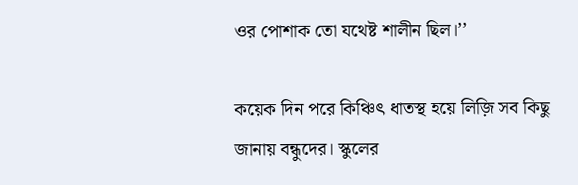ওর পোশাক তো যথেষ্ট শালীন ছিল।’’

কয়েক দিন পরে কিঞ্চিৎ ধাতস্থ হয়ে লিজ়ি সব কিছু জানায় বন্ধুদের। স্কুলের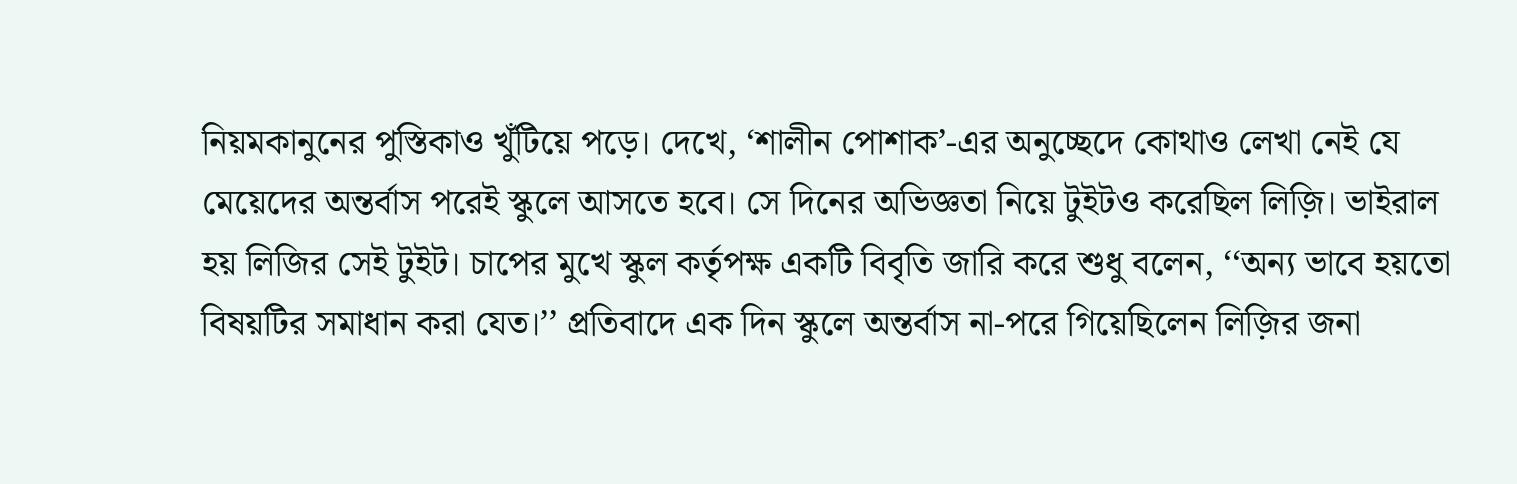নিয়মকানুনের পুস্তিকাও খুঁটিয়ে পড়ে। দেখে, ‘শালীন পোশাক’-এর অনুচ্ছেদে কোথাও লেখা নেই যে মেয়েদের অন্তর্বাস পরেই স্কুলে আসতে হবে। সে দিনের অভিজ্ঞতা নিয়ে টুইটও করেছিল লিজ়ি। ভাইরাল হয় লিজির সেই টুইট। চাপের মুখে স্কুল কর্তৃপক্ষ একটি বিবৃতি জারি করে শুধু বলেন, ‘‘অন্য ভাবে হয়তো বিষয়টির সমাধান করা যেত।’’ প্রতিবাদে এক দিন স্কুলে অন্তর্বাস না-পরে গিয়েছিলেন লিজ়ির জনা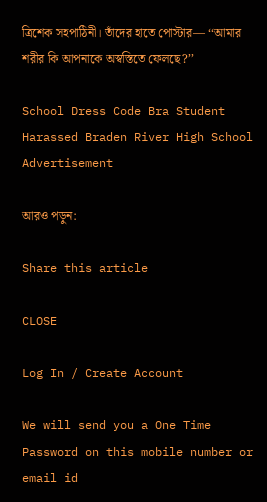ত্রিশেক সহপাঠিনী। তাঁদের হাতে পোস্টার— ‘‘আমার শরীর কি আপনাকে অস্বস্তিতে ফেলছে?’’

School Dress Code Bra Student Harassed Braden River High School
Advertisement

আরও পড়ুন:

Share this article

CLOSE

Log In / Create Account

We will send you a One Time Password on this mobile number or email id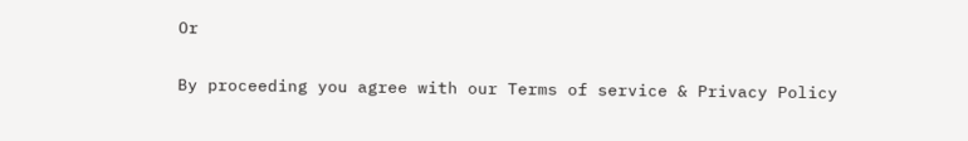Or

By proceeding you agree with our Terms of service & Privacy Policy